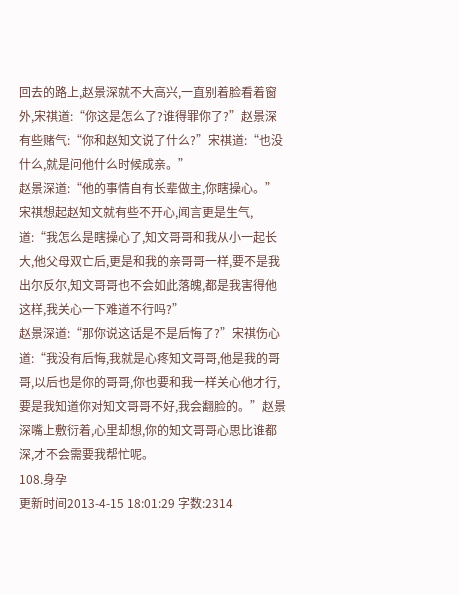回去的路上,赵景深就不大高兴,一直别着脸看着窗外,宋祺道:“你这是怎么了?谁得罪你了?”赵景深有些赌气:“你和赵知文说了什么?”宋祺道:“也没什么,就是问他什么时候成亲。”
赵景深道:“他的事情自有长辈做主,你瞎操心。”宋祺想起赵知文就有些不开心,闻言更是生气,道:“我怎么是瞎操心了,知文哥哥和我从小一起长大,他父母双亡后,更是和我的亲哥哥一样,要不是我出尔反尔,知文哥哥也不会如此落魄,都是我害得他这样,我关心一下难道不行吗?”
赵景深道:“那你说这话是不是后悔了?”宋祺伤心道:“我没有后悔,我就是心疼知文哥哥,他是我的哥哥,以后也是你的哥哥,你也要和我一样关心他才行,要是我知道你对知文哥哥不好,我会翻脸的。”赵景深嘴上敷衍着,心里却想,你的知文哥哥心思比谁都深,才不会需要我帮忙呢。
108.身孕
更新时间2013-4-15 18:01:29 字数:2314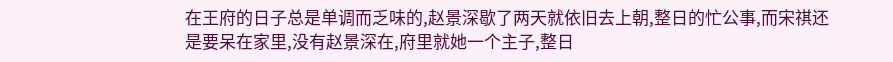在王府的日子总是单调而乏味的,赵景深歇了两天就依旧去上朝,整日的忙公事,而宋祺还是要呆在家里,没有赵景深在,府里就她一个主子,整日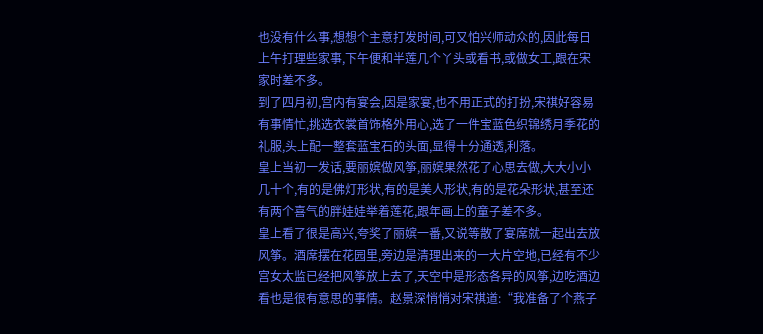也没有什么事,想想个主意打发时间,可又怕兴师动众的,因此每日上午打理些家事,下午便和半莲几个丫头或看书,或做女工,跟在宋家时差不多。
到了四月初,宫内有宴会,因是家宴,也不用正式的打扮,宋祺好容易有事情忙,挑选衣裳首饰格外用心,选了一件宝蓝色织锦绣月季花的礼服,头上配一整套蓝宝石的头面,显得十分通透,利落。
皇上当初一发话,要丽嫔做风筝,丽嫔果然花了心思去做,大大小小几十个,有的是佛灯形状,有的是美人形状,有的是花朵形状,甚至还有两个喜气的胖娃娃举着莲花,跟年画上的童子差不多。
皇上看了很是高兴,夸奖了丽嫔一番,又说等散了宴席就一起出去放风筝。酒席摆在花园里,旁边是清理出来的一大片空地,已经有不少宫女太监已经把风筝放上去了,天空中是形态各异的风筝,边吃酒边看也是很有意思的事情。赵景深悄悄对宋祺道:“我准备了个燕子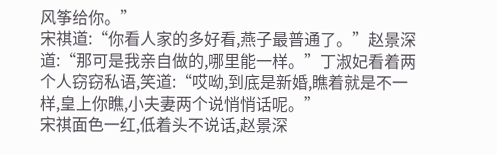风筝给你。”
宋祺道:“你看人家的多好看,燕子最普通了。”赵景深道:“那可是我亲自做的,哪里能一样。”丁淑妃看着两个人窃窃私语,笑道:“哎呦,到底是新婚,瞧着就是不一样,皇上你瞧,小夫妻两个说悄悄话呢。”
宋祺面色一红,低着头不说话,赵景深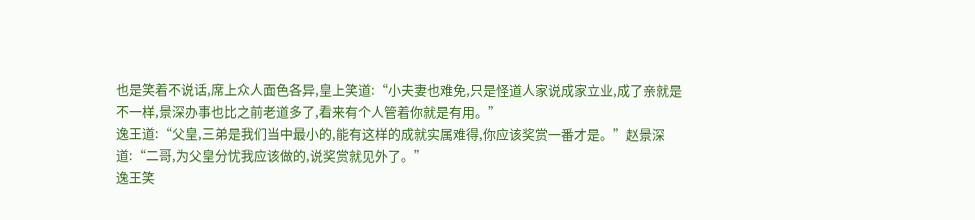也是笑着不说话,席上众人面色各异,皇上笑道:“小夫妻也难免,只是怪道人家说成家立业,成了亲就是不一样,景深办事也比之前老道多了,看来有个人管着你就是有用。”
逸王道:“父皇,三弟是我们当中最小的,能有这样的成就实属难得,你应该奖赏一番才是。”赵景深道:“二哥,为父皇分忧我应该做的,说奖赏就见外了。”
逸王笑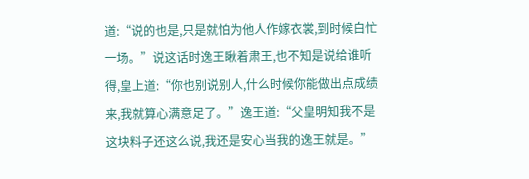道:“说的也是,只是就怕为他人作嫁衣裳,到时候白忙一场。”说这话时逸王瞅着肃王,也不知是说给谁听得,皇上道:“你也别说别人,什么时候你能做出点成绩来,我就算心满意足了。”逸王道:“父皇明知我不是这块料子还这么说,我还是安心当我的逸王就是。”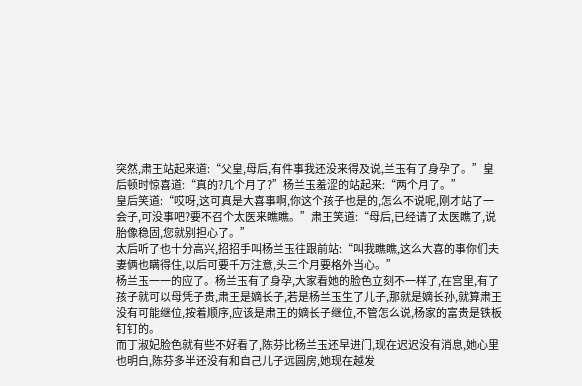突然,肃王站起来道:“父皇,母后,有件事我还没来得及说,兰玉有了身孕了。”皇后顿时惊喜道:“真的?几个月了?”杨兰玉羞涩的站起来:“两个月了。”
皇后笑道:“哎呀,这可真是大喜事啊,你这个孩子也是的,怎么不说呢,刚才站了一会子,可没事吧?要不召个太医来瞧瞧。”肃王笑道:“母后,已经请了太医瞧了,说胎像稳固,您就别担心了。”
太后听了也十分高兴,招招手叫杨兰玉往跟前站:“叫我瞧瞧,这么大喜的事你们夫妻俩也瞒得住,以后可要千万注意,头三个月要格外当心。”
杨兰玉一一的应了。杨兰玉有了身孕,大家看她的脸色立刻不一样了,在宫里,有了孩子就可以母凭子贵,肃王是嫡长子,若是杨兰玉生了儿子,那就是嫡长孙,就算肃王没有可能继位,按着顺序,应该是肃王的嫡长子继位,不管怎么说,杨家的富贵是铁板钉钉的。
而丁淑妃脸色就有些不好看了,陈芬比杨兰玉还早进门,现在迟迟没有消息,她心里也明白,陈芬多半还没有和自己儿子远圆房,她现在越发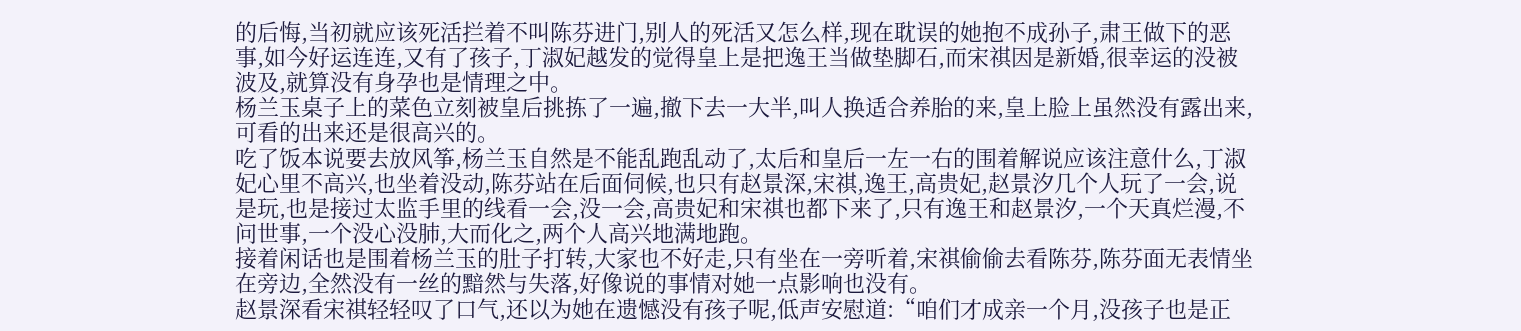的后悔,当初就应该死活拦着不叫陈芬进门,别人的死活又怎么样,现在耽误的她抱不成孙子,肃王做下的恶事,如今好运连连,又有了孩子,丁淑妃越发的觉得皇上是把逸王当做垫脚石,而宋祺因是新婚,很幸运的没被波及,就算没有身孕也是情理之中。
杨兰玉桌子上的菜色立刻被皇后挑拣了一遍,撤下去一大半,叫人换适合养胎的来,皇上脸上虽然没有露出来,可看的出来还是很高兴的。
吃了饭本说要去放风筝,杨兰玉自然是不能乱跑乱动了,太后和皇后一左一右的围着解说应该注意什么,丁淑妃心里不高兴,也坐着没动,陈芬站在后面伺候,也只有赵景深,宋祺,逸王,高贵妃,赵景汐几个人玩了一会,说是玩,也是接过太监手里的线看一会,没一会,高贵妃和宋祺也都下来了,只有逸王和赵景汐,一个天真烂漫,不问世事,一个没心没肺,大而化之,两个人高兴地满地跑。
接着闲话也是围着杨兰玉的肚子打转,大家也不好走,只有坐在一旁听着,宋祺偷偷去看陈芬,陈芬面无表情坐在旁边,全然没有一丝的黯然与失落,好像说的事情对她一点影响也没有。
赵景深看宋祺轻轻叹了口气,还以为她在遗憾没有孩子呢,低声安慰道:“咱们才成亲一个月,没孩子也是正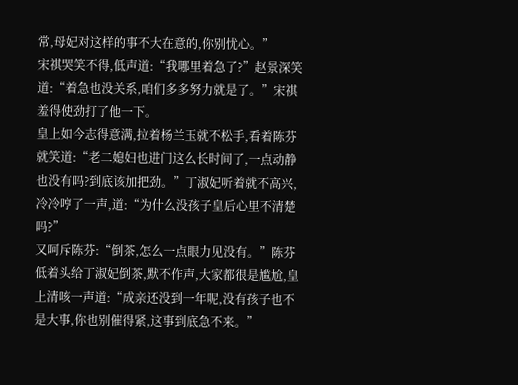常,母妃对这样的事不大在意的,你别忧心。”
宋祺哭笑不得,低声道:“我哪里着急了?”赵景深笑道:“着急也没关系,咱们多多努力就是了。”宋祺羞得使劲打了他一下。
皇上如今志得意满,拉着杨兰玉就不松手,看着陈芬就笑道:“老二媳妇也进门这么长时间了,一点动静也没有吗?到底该加把劲。”丁淑妃听着就不高兴,冷冷哼了一声,道:“为什么没孩子皇后心里不清楚吗?”
又呵斥陈芬:“倒茶,怎么一点眼力见没有。”陈芬低着头给丁淑妃倒茶,默不作声,大家都很是尴尬,皇上清咳一声道:“成亲还没到一年呢,没有孩子也不是大事,你也别催得紧,这事到底急不来。”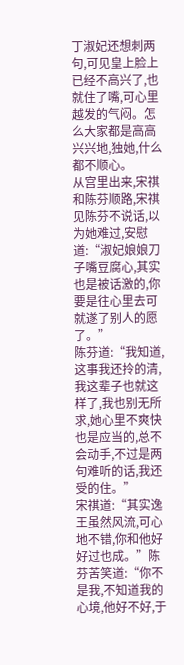丁淑妃还想刺两句,可见皇上脸上已经不高兴了,也就住了嘴,可心里越发的气闷。怎么大家都是高高兴兴地,独她,什么都不顺心。
从宫里出来,宋祺和陈芬顺路,宋祺见陈芬不说话,以为她难过,安慰道:“淑妃娘娘刀子嘴豆腐心,其实也是被话激的,你要是往心里去可就遂了别人的愿了。”
陈芬道:“我知道,这事我还拎的清,我这辈子也就这样了,我也别无所求,她心里不爽快也是应当的,总不会动手,不过是两句难听的话,我还受的住。”
宋祺道:“其实逸王虽然风流,可心地不错,你和他好好过也成。”陈芬苦笑道:“你不是我,不知道我的心境,他好不好,于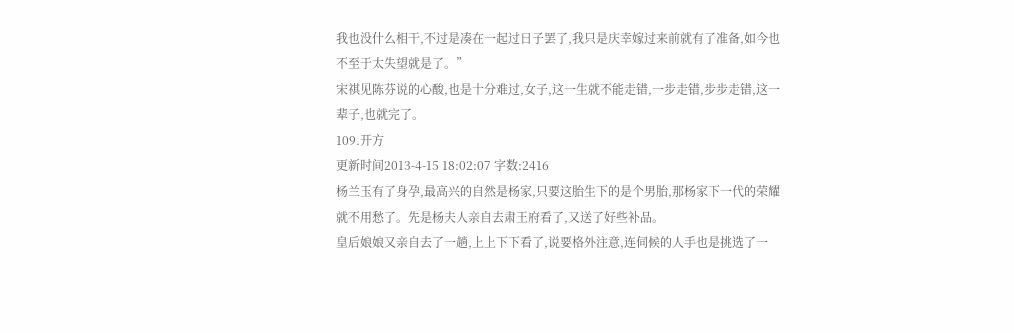我也没什么相干,不过是凑在一起过日子罢了,我只是庆幸嫁过来前就有了准备,如今也不至于太失望就是了。”
宋祺见陈芬说的心酸,也是十分难过,女子,这一生就不能走错,一步走错,步步走错,这一辈子,也就完了。
109.开方
更新时间2013-4-15 18:02:07 字数:2416
杨兰玉有了身孕,最高兴的自然是杨家,只要这胎生下的是个男胎,那杨家下一代的荣耀就不用愁了。先是杨夫人亲自去肃王府看了,又送了好些补品。
皇后娘娘又亲自去了一趟,上上下下看了,说要格外注意,连伺候的人手也是挑选了一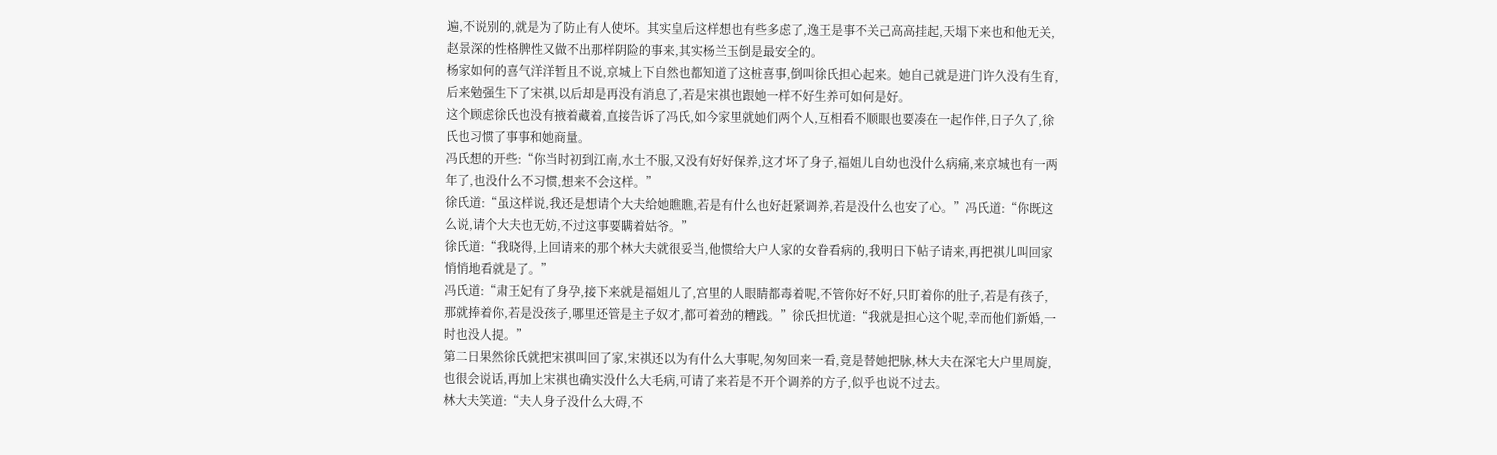遍,不说别的,就是为了防止有人使坏。其实皇后这样想也有些多虑了,逸王是事不关己高高挂起,天塌下来也和他无关,赵景深的性格脾性又做不出那样阴险的事来,其实杨兰玉倒是最安全的。
杨家如何的喜气洋洋暂且不说,京城上下自然也都知道了这桩喜事,倒叫徐氏担心起来。她自己就是进门许久没有生育,后来勉强生下了宋祺,以后却是再没有消息了,若是宋祺也跟她一样不好生养可如何是好。
这个顾虑徐氏也没有掖着藏着,直接告诉了冯氏,如今家里就她们两个人,互相看不顺眼也要凑在一起作伴,日子久了,徐氏也习惯了事事和她商量。
冯氏想的开些:“你当时初到江南,水土不服,又没有好好保养,这才坏了身子,福姐儿自幼也没什么病痛,来京城也有一两年了,也没什么不习惯,想来不会这样。”
徐氏道:“虽这样说,我还是想请个大夫给她瞧瞧,若是有什么也好赶紧调养,若是没什么也安了心。”冯氏道:“你既这么说,请个大夫也无妨,不过这事要瞒着姑爷。”
徐氏道:“我晓得,上回请来的那个林大夫就很妥当,他惯给大户人家的女眷看病的,我明日下帖子请来,再把祺儿叫回家悄悄地看就是了。”
冯氏道:“肃王妃有了身孕,接下来就是福姐儿了,宫里的人眼睛都毒着呢,不管你好不好,只盯着你的肚子,若是有孩子,那就捧着你,若是没孩子,哪里还管是主子奴才,都可着劲的糟践。”徐氏担忧道:“我就是担心这个呢,幸而他们新婚,一时也没人提。”
第二日果然徐氏就把宋祺叫回了家,宋祺还以为有什么大事呢,匆匆回来一看,竟是替她把脉,林大夫在深宅大户里周旋,也很会说话,再加上宋祺也确实没什么大毛病,可请了来若是不开个调养的方子,似乎也说不过去。
林大夫笑道:“夫人身子没什么大碍,不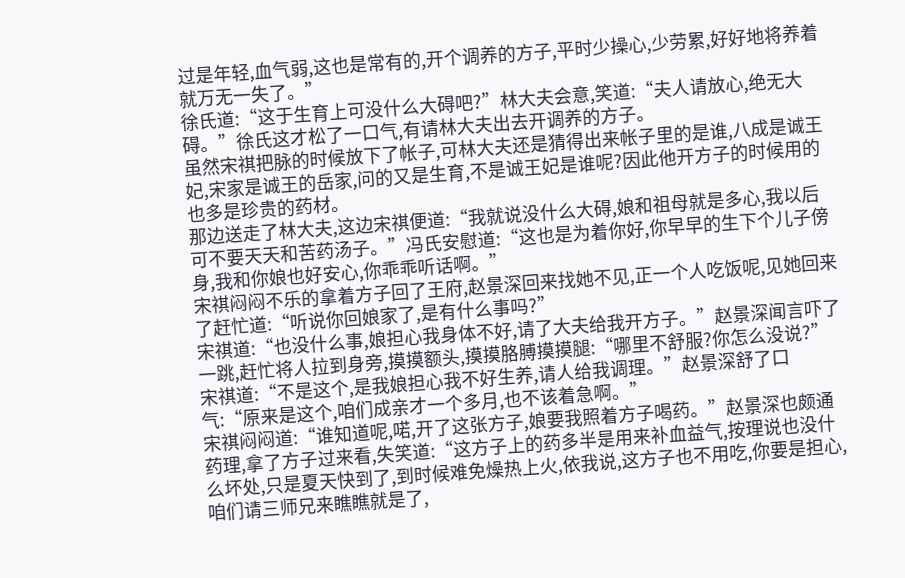过是年轻,血气弱,这也是常有的,开个调养的方子,平时少操心,少劳累,好好地将养着就万无一失了。”
徐氏道:“这于生育上可没什么大碍吧?”林大夫会意,笑道:“夫人请放心,绝无大碍。”徐氏这才松了一口气,有请林大夫出去开调养的方子。
虽然宋祺把脉的时候放下了帐子,可林大夫还是猜得出来帐子里的是谁,八成是诚王妃,宋家是诚王的岳家,问的又是生育,不是诚王妃是谁呢?因此他开方子的时候用的也多是珍贵的药材。
那边送走了林大夫,这边宋祺便道:“我就说没什么大碍,娘和祖母就是多心,我以后可不要天天和苦药汤子。”冯氏安慰道:“这也是为着你好,你早早的生下个儿子傍身,我和你娘也好安心,你乖乖听话啊。”
宋祺闷闷不乐的拿着方子回了王府,赵景深回来找她不见,正一个人吃饭呢,见她回来了赶忙道:“听说你回娘家了,是有什么事吗?”
宋祺道:“也没什么事,娘担心我身体不好,请了大夫给我开方子。”赵景深闻言吓了一跳,赶忙将人拉到身旁,摸摸额头,摸摸胳膊摸摸腿:“哪里不舒服?你怎么没说?”
宋祺道:“不是这个,是我娘担心我不好生养,请人给我调理。”赵景深舒了口气:“原来是这个,咱们成亲才一个多月,也不该着急啊。”
宋祺闷闷道:“谁知道呢,喏,开了这张方子,娘要我照着方子喝药。”赵景深也颇通药理,拿了方子过来看,失笑道:“这方子上的药多半是用来补血益气,按理说也没什么坏处,只是夏天快到了,到时候难免燥热上火,依我说,这方子也不用吃,你要是担心,咱们请三师兄来瞧瞧就是了,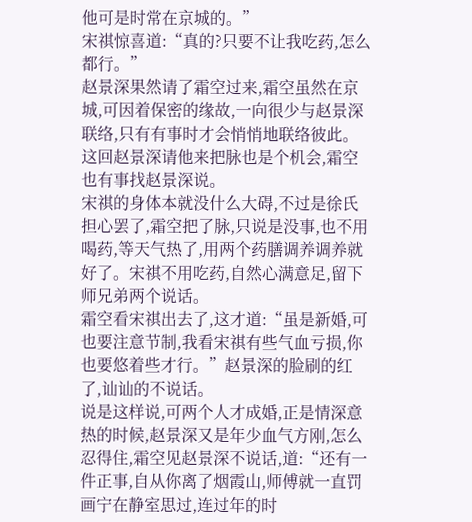他可是时常在京城的。”
宋祺惊喜道:“真的?只要不让我吃药,怎么都行。”
赵景深果然请了霜空过来,霜空虽然在京城,可因着保密的缘故,一向很少与赵景深联络,只有有事时才会悄悄地联络彼此。这回赵景深请他来把脉也是个机会,霜空也有事找赵景深说。
宋祺的身体本就没什么大碍,不过是徐氏担心罢了,霜空把了脉,只说是没事,也不用喝药,等天气热了,用两个药膳调养调养就好了。宋祺不用吃药,自然心满意足,留下师兄弟两个说话。
霜空看宋祺出去了,这才道:“虽是新婚,可也要注意节制,我看宋祺有些气血亏损,你也要悠着些才行。”赵景深的脸刷的红了,讪讪的不说话。
说是这样说,可两个人才成婚,正是情深意热的时候,赵景深又是年少血气方刚,怎么忍得住,霜空见赵景深不说话,道:“还有一件正事,自从你离了烟霞山,师傅就一直罚画宁在静室思过,连过年的时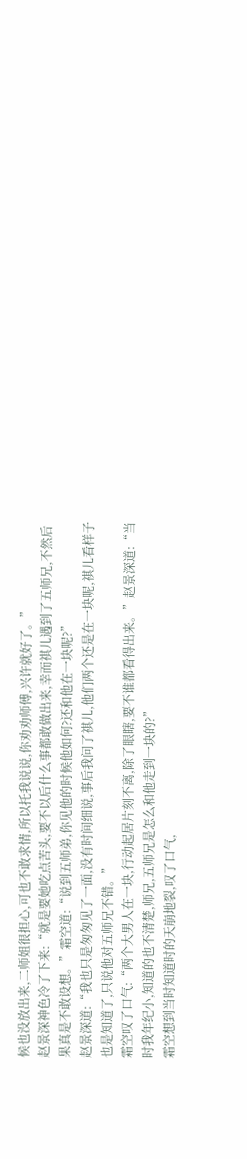候也没放出来,二师姐很担心,可也不敢求情,所以托我说说,你劝劝师傅,兴许就好了。”
赵景深神色冷了下来:“就是要她吃点苦头,要不以后什么事都敢做出来,幸而祺儿遇到了五师兄,不然后果真是不敢设想。”霜空道:“说到五师弟,你见他的时候他如何?还和他在一块呢?”
赵景深道:“我也只是匆匆见了一面,没有时间细说,事后我问了祺儿,他们两个还是在一块呢,祺儿看样子也是知道了,只说他对五师兄不错。”
霜空叹了口气:“两个大男人在一块,行动起居片刻不离,除了眼瞎,要不谁都看得出来。”赵景深道:“当时我年纪小,知道的也不清楚,师兄,五师兄是怎么和他走到一块的?”
霜空想到当时知道时的天崩地裂,叹了口气,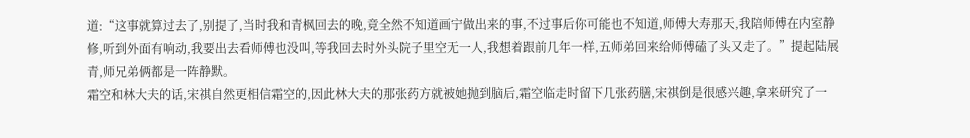道:“这事就算过去了,别提了,当时我和青枫回去的晚,竟全然不知道画宁做出来的事,不过事后你可能也不知道,师傅大寿那天,我陪师傅在内室静修,听到外面有响动,我要出去看师傅也没叫,等我回去时外头院子里空无一人,我想着跟前几年一样,五师弟回来给师傅磕了头又走了。”提起陆展青,师兄弟俩都是一阵静默。
霜空和林大夫的话,宋祺自然更相信霜空的,因此林大夫的那张药方就被她抛到脑后,霜空临走时留下几张药膳,宋祺倒是很感兴趣,拿来研究了一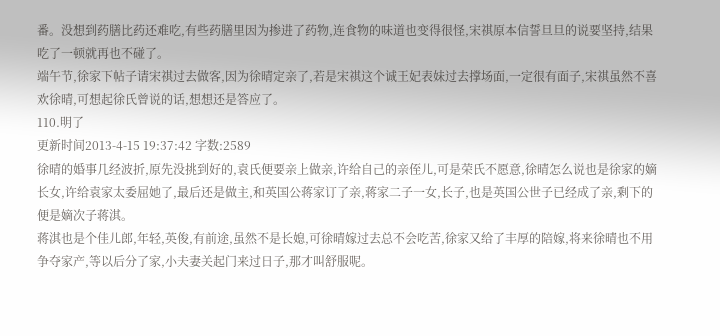番。没想到药膳比药还难吃,有些药膳里因为掺进了药物,连食物的味道也变得很怪,宋祺原本信誓旦旦的说要坚持,结果吃了一顿就再也不碰了。
端午节,徐家下帖子请宋祺过去做客,因为徐晴定亲了,若是宋祺这个诚王妃表妹过去撑场面,一定很有面子,宋祺虽然不喜欢徐晴,可想起徐氏曾说的话,想想还是答应了。
110.明了
更新时间2013-4-15 19:37:42 字数:2589
徐晴的婚事几经波折,原先没挑到好的,袁氏便要亲上做亲,许给自己的亲侄儿,可是荣氏不愿意,徐晴怎么说也是徐家的嫡长女,许给袁家太委屈她了,最后还是做主,和英国公蒋家订了亲,蒋家二子一女,长子,也是英国公世子已经成了亲,剩下的便是嫡次子蒋淇。
蒋淇也是个佳儿郎,年轻,英俊,有前途,虽然不是长媳,可徐晴嫁过去总不会吃苦,徐家又给了丰厚的陪嫁,将来徐晴也不用争夺家产,等以后分了家,小夫妻关起门来过日子,那才叫舒服呢。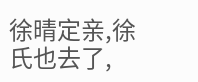徐晴定亲,徐氏也去了,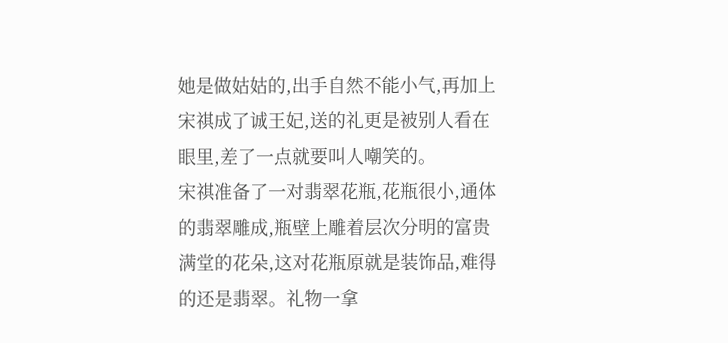她是做姑姑的,出手自然不能小气,再加上宋祺成了诚王妃,送的礼更是被别人看在眼里,差了一点就要叫人嘲笑的。
宋祺准备了一对翡翠花瓶,花瓶很小,通体的翡翠雕成,瓶壁上雕着层次分明的富贵满堂的花朵,这对花瓶原就是装饰品,难得的还是翡翠。礼物一拿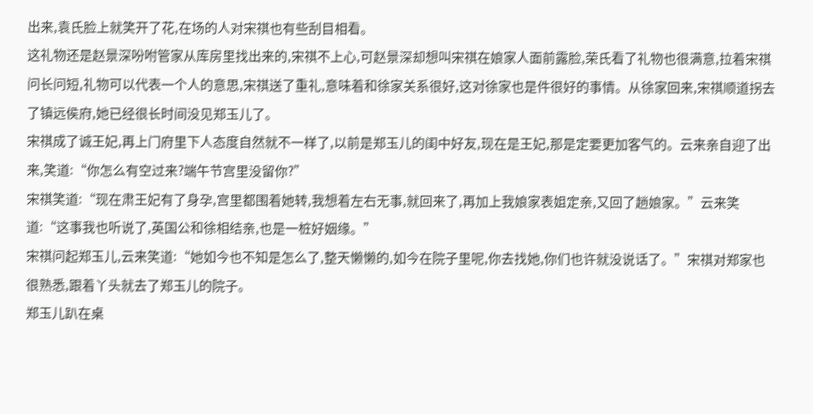出来,袁氏脸上就笑开了花,在场的人对宋祺也有些刮目相看。
这礼物还是赵景深吩咐管家从库房里找出来的,宋祺不上心,可赵景深却想叫宋祺在娘家人面前露脸,荣氏看了礼物也很满意,拉着宋祺问长问短,礼物可以代表一个人的意思,宋祺送了重礼,意味着和徐家关系很好,这对徐家也是件很好的事情。从徐家回来,宋祺顺道拐去了镇远侯府,她已经很长时间没见郑玉儿了。
宋祺成了诚王妃,再上门府里下人态度自然就不一样了,以前是郑玉儿的闺中好友,现在是王妃,那是定要更加客气的。云来亲自迎了出来,笑道:“你怎么有空过来?端午节宫里没留你?”
宋祺笑道:“现在肃王妃有了身孕,宫里都围着她转,我想着左右无事,就回来了,再加上我娘家表姐定亲,又回了趟娘家。”云来笑道:“这事我也听说了,英国公和徐相结亲,也是一桩好姻缘。”
宋祺问起郑玉儿,云来笑道:“她如今也不知是怎么了,整天懒懒的,如今在院子里呢,你去找她,你们也许就没说话了。”宋祺对郑家也很熟悉,跟着丫头就去了郑玉儿的院子。
郑玉儿趴在桌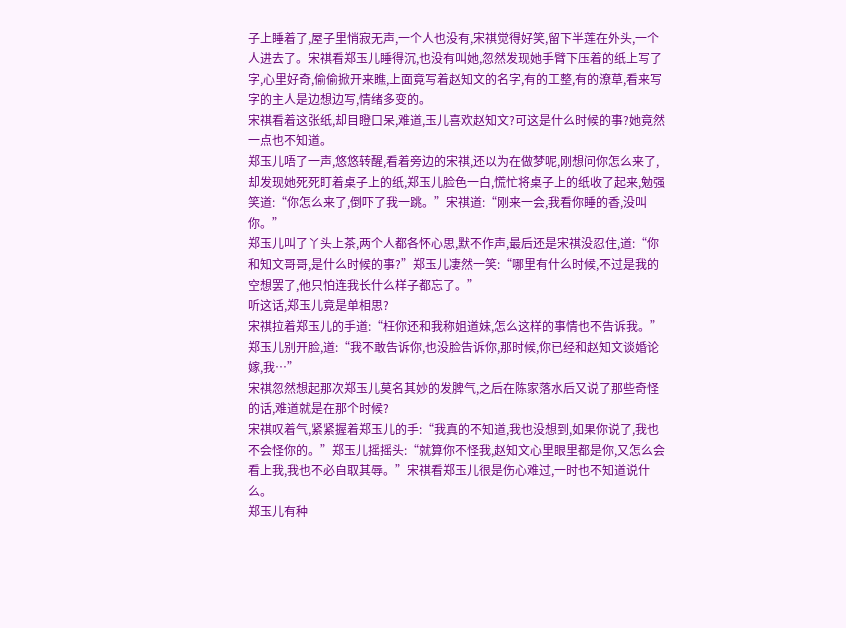子上睡着了,屋子里悄寂无声,一个人也没有,宋祺觉得好笑,留下半莲在外头,一个人进去了。宋祺看郑玉儿睡得沉,也没有叫她,忽然发现她手臂下压着的纸上写了字,心里好奇,偷偷掀开来瞧,上面竟写着赵知文的名字,有的工整,有的潦草,看来写字的主人是边想边写,情绪多变的。
宋祺看着这张纸,却目瞪口呆,难道,玉儿喜欢赵知文?可这是什么时候的事?她竟然一点也不知道。
郑玉儿唔了一声,悠悠转醒,看着旁边的宋祺,还以为在做梦呢,刚想问你怎么来了,却发现她死死盯着桌子上的纸,郑玉儿脸色一白,慌忙将桌子上的纸收了起来,勉强笑道:“你怎么来了,倒吓了我一跳。”宋祺道:“刚来一会,我看你睡的香,没叫你。”
郑玉儿叫了丫头上茶,两个人都各怀心思,默不作声,最后还是宋祺没忍住,道:“你和知文哥哥,是什么时候的事?”郑玉儿凄然一笑:“哪里有什么时候,不过是我的空想罢了,他只怕连我长什么样子都忘了。”
听这话,郑玉儿竟是单相思?
宋祺拉着郑玉儿的手道:“枉你还和我称姐道妹,怎么这样的事情也不告诉我。”郑玉儿别开脸,道:“我不敢告诉你,也没脸告诉你,那时候,你已经和赵知文谈婚论嫁,我…”
宋祺忽然想起那次郑玉儿莫名其妙的发脾气,之后在陈家落水后又说了那些奇怪的话,难道就是在那个时候?
宋祺叹着气,紧紧握着郑玉儿的手:“我真的不知道,我也没想到,如果你说了,我也不会怪你的。”郑玉儿摇摇头:“就算你不怪我,赵知文心里眼里都是你,又怎么会看上我,我也不必自取其辱。”宋祺看郑玉儿很是伤心难过,一时也不知道说什么。
郑玉儿有种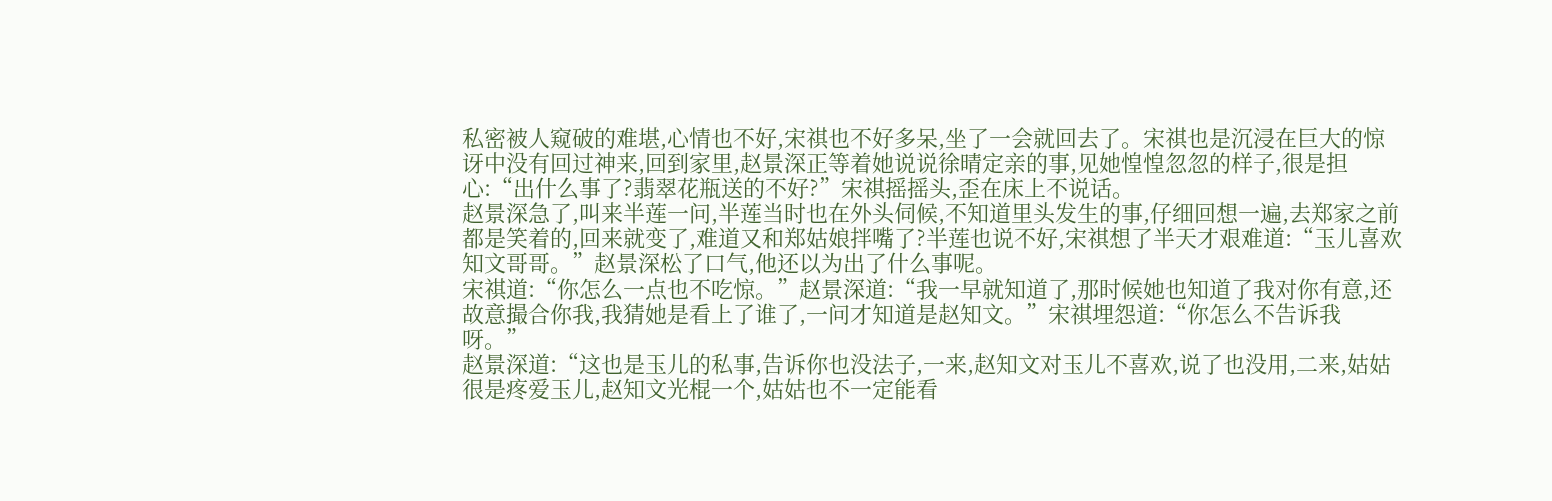私密被人窥破的难堪,心情也不好,宋祺也不好多呆,坐了一会就回去了。宋祺也是沉浸在巨大的惊讶中没有回过神来,回到家里,赵景深正等着她说说徐晴定亲的事,见她惶惶忽忽的样子,很是担心:“出什么事了?翡翠花瓶送的不好?”宋祺摇摇头,歪在床上不说话。
赵景深急了,叫来半莲一问,半莲当时也在外头伺候,不知道里头发生的事,仔细回想一遍,去郑家之前都是笑着的,回来就变了,难道又和郑姑娘拌嘴了?半莲也说不好,宋祺想了半天才艰难道:“玉儿喜欢知文哥哥。”赵景深松了口气,他还以为出了什么事呢。
宋祺道:“你怎么一点也不吃惊。”赵景深道:“我一早就知道了,那时候她也知道了我对你有意,还故意撮合你我,我猜她是看上了谁了,一问才知道是赵知文。”宋祺埋怨道:“你怎么不告诉我呀。”
赵景深道:“这也是玉儿的私事,告诉你也没法子,一来,赵知文对玉儿不喜欢,说了也没用,二来,姑姑很是疼爱玉儿,赵知文光棍一个,姑姑也不一定能看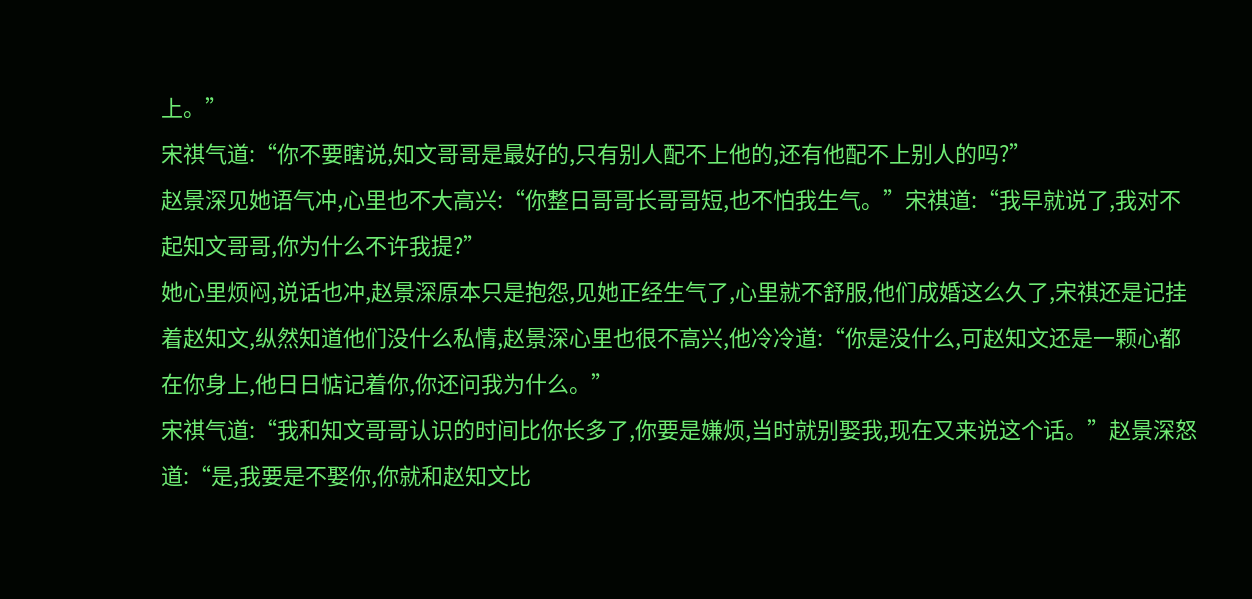上。”
宋祺气道:“你不要瞎说,知文哥哥是最好的,只有别人配不上他的,还有他配不上别人的吗?”
赵景深见她语气冲,心里也不大高兴:“你整日哥哥长哥哥短,也不怕我生气。”宋祺道:“我早就说了,我对不起知文哥哥,你为什么不许我提?”
她心里烦闷,说话也冲,赵景深原本只是抱怨,见她正经生气了,心里就不舒服,他们成婚这么久了,宋祺还是记挂着赵知文,纵然知道他们没什么私情,赵景深心里也很不高兴,他冷冷道:“你是没什么,可赵知文还是一颗心都在你身上,他日日惦记着你,你还问我为什么。”
宋祺气道:“我和知文哥哥认识的时间比你长多了,你要是嫌烦,当时就别娶我,现在又来说这个话。”赵景深怒道:“是,我要是不娶你,你就和赵知文比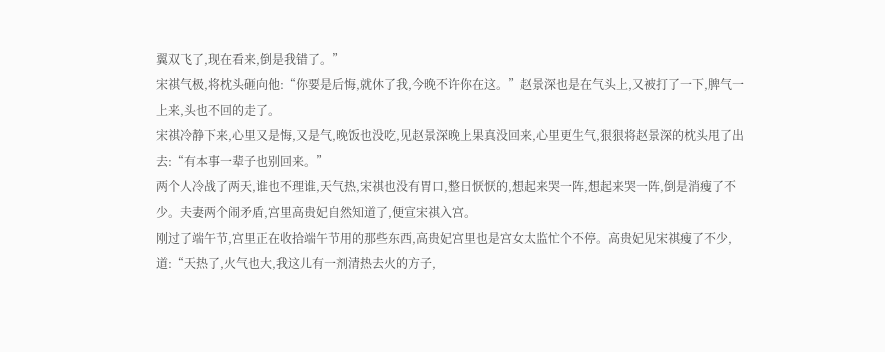翼双飞了,现在看来,倒是我错了。”
宋祺气极,将枕头砸向他:“你要是后悔,就休了我,今晚不许你在这。”赵景深也是在气头上,又被打了一下,脾气一上来,头也不回的走了。
宋祺冷静下来,心里又是悔,又是气,晚饭也没吃,见赵景深晚上果真没回来,心里更生气,狠狠将赵景深的枕头甩了出去:“有本事一辈子也别回来。”
两个人冷战了两天,谁也不理谁,天气热,宋祺也没有胃口,整日恹恹的,想起来哭一阵,想起来哭一阵,倒是消瘦了不少。夫妻两个闹矛盾,宫里高贵妃自然知道了,便宣宋祺入宫。
刚过了端午节,宫里正在收拾端午节用的那些东西,高贵妃宫里也是宫女太监忙个不停。高贵妃见宋祺瘦了不少,道:“天热了,火气也大,我这儿有一剂清热去火的方子,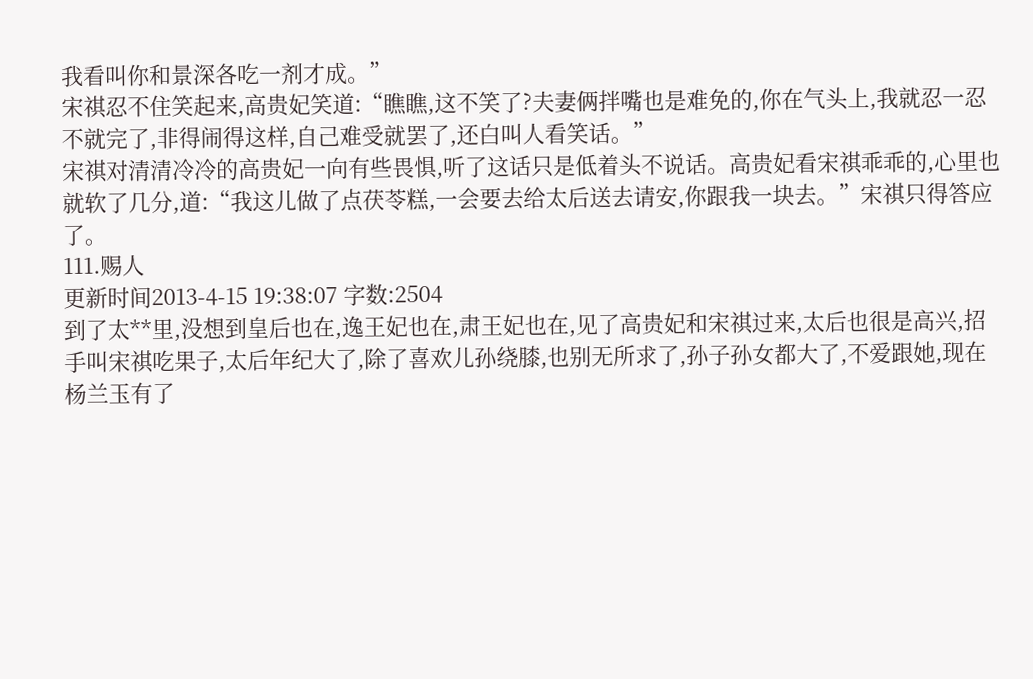我看叫你和景深各吃一剂才成。”
宋祺忍不住笑起来,高贵妃笑道:“瞧瞧,这不笑了?夫妻俩拌嘴也是难免的,你在气头上,我就忍一忍不就完了,非得闹得这样,自己难受就罢了,还白叫人看笑话。”
宋祺对清清冷冷的高贵妃一向有些畏惧,听了这话只是低着头不说话。高贵妃看宋祺乖乖的,心里也就软了几分,道:“我这儿做了点茯苓糕,一会要去给太后送去请安,你跟我一块去。”宋祺只得答应了。
111.赐人
更新时间2013-4-15 19:38:07 字数:2504
到了太**里,没想到皇后也在,逸王妃也在,肃王妃也在,见了高贵妃和宋祺过来,太后也很是高兴,招手叫宋祺吃果子,太后年纪大了,除了喜欢儿孙绕膝,也别无所求了,孙子孙女都大了,不爱跟她,现在杨兰玉有了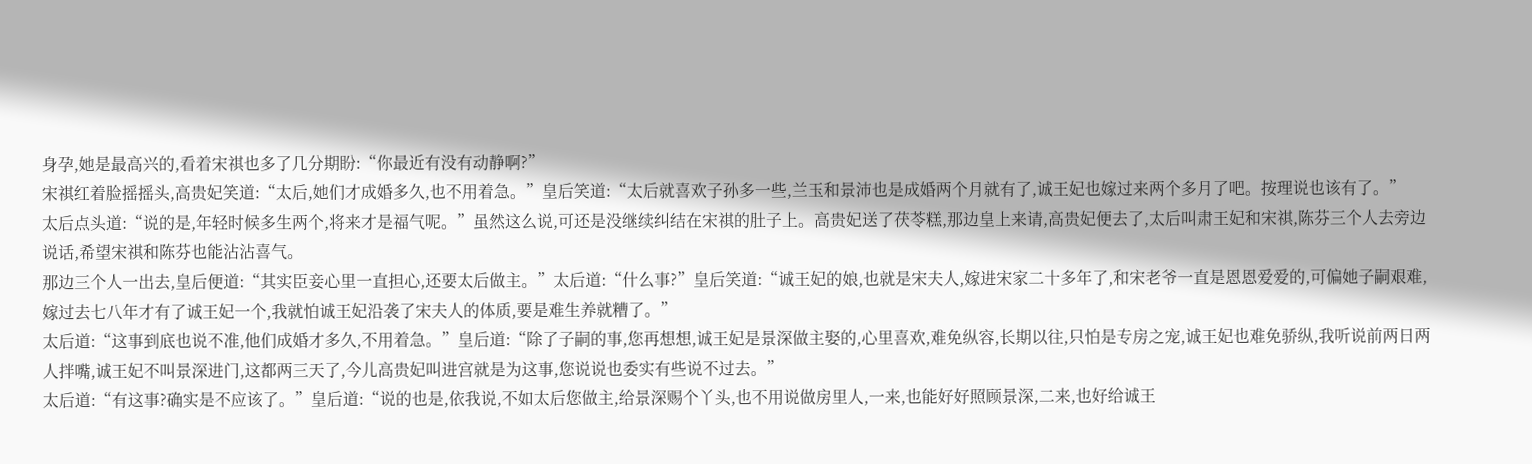身孕,她是最高兴的,看着宋祺也多了几分期盼:“你最近有没有动静啊?”
宋祺红着脸摇摇头,高贵妃笑道:“太后,她们才成婚多久,也不用着急。”皇后笑道:“太后就喜欢子孙多一些,兰玉和景沛也是成婚两个月就有了,诚王妃也嫁过来两个多月了吧。按理说也该有了。”
太后点头道:“说的是,年轻时候多生两个,将来才是福气呢。”虽然这么说,可还是没继续纠结在宋祺的肚子上。高贵妃送了茯苓糕,那边皇上来请,高贵妃便去了,太后叫肃王妃和宋祺,陈芬三个人去旁边说话,希望宋祺和陈芬也能沾沾喜气。
那边三个人一出去,皇后便道:“其实臣妾心里一直担心,还要太后做主。”太后道:“什么事?”皇后笑道:“诚王妃的娘,也就是宋夫人,嫁进宋家二十多年了,和宋老爷一直是恩恩爱爱的,可偏她子嗣艰难,嫁过去七八年才有了诚王妃一个,我就怕诚王妃沿袭了宋夫人的体质,要是难生养就糟了。”
太后道:“这事到底也说不准,他们成婚才多久,不用着急。”皇后道:“除了子嗣的事,您再想想,诚王妃是景深做主娶的,心里喜欢,难免纵容,长期以往,只怕是专房之宠,诚王妃也难免骄纵,我听说前两日两人拌嘴,诚王妃不叫景深进门,这都两三天了,今儿高贵妃叫进宫就是为这事,您说说也委实有些说不过去。”
太后道:“有这事?确实是不应该了。”皇后道:“说的也是,依我说,不如太后您做主,给景深赐个丫头,也不用说做房里人,一来,也能好好照顾景深,二来,也好给诚王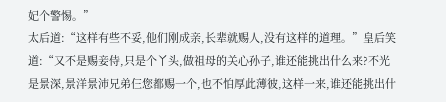妃个警惕。”
太后道:“这样有些不妥,他们刚成亲,长辈就赐人,没有这样的道理。”皇后笑道:“又不是赐妾侍,只是个丫头,做祖母的关心孙子,谁还能挑出什么来?不光是景深,景洋景沛兄弟仨您都赐一个,也不怕厚此薄彼,这样一来,谁还能挑出什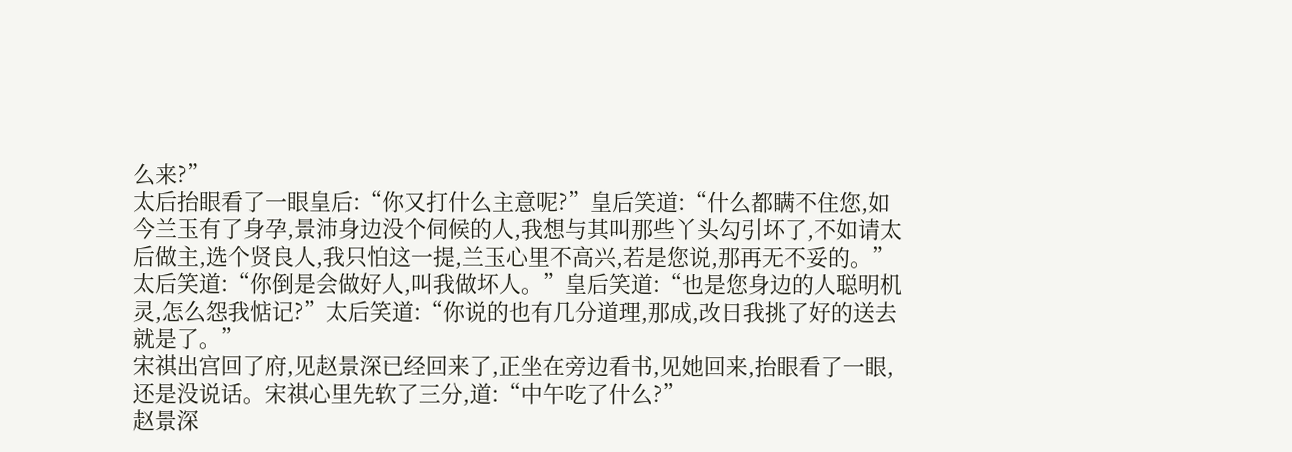么来?”
太后抬眼看了一眼皇后:“你又打什么主意呢?”皇后笑道:“什么都瞒不住您,如今兰玉有了身孕,景沛身边没个伺候的人,我想与其叫那些丫头勾引坏了,不如请太后做主,选个贤良人,我只怕这一提,兰玉心里不高兴,若是您说,那再无不妥的。”
太后笑道:“你倒是会做好人,叫我做坏人。”皇后笑道:“也是您身边的人聪明机灵,怎么怨我惦记?”太后笑道:“你说的也有几分道理,那成,改日我挑了好的送去就是了。”
宋祺出宫回了府,见赵景深已经回来了,正坐在旁边看书,见她回来,抬眼看了一眼,还是没说话。宋祺心里先软了三分,道:“中午吃了什么?”
赵景深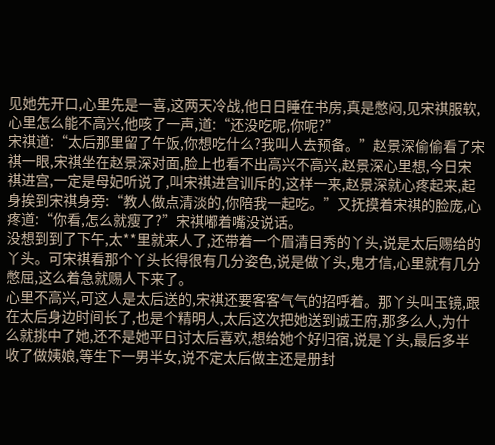见她先开口,心里先是一喜,这两天冷战,他日日睡在书房,真是憋闷,见宋祺服软,心里怎么能不高兴,他咳了一声,道:“还没吃呢,你呢?”
宋祺道:“太后那里留了午饭,你想吃什么?我叫人去预备。”赵景深偷偷看了宋祺一眼,宋祺坐在赵景深对面,脸上也看不出高兴不高兴,赵景深心里想,今日宋祺进宫,一定是母妃听说了,叫宋祺进宫训斥的,这样一来,赵景深就心疼起来,起身挨到宋祺身旁:“教人做点清淡的,你陪我一起吃。”又抚摸着宋祺的脸庞,心疼道:“你看,怎么就瘦了?”宋祺嘟着嘴没说话。
没想到到了下午,太**里就来人了,还带着一个眉清目秀的丫头,说是太后赐给的丫头。可宋祺看那个丫头长得很有几分姿色,说是做丫头,鬼才信,心里就有几分憋屈,这么着急就赐人下来了。
心里不高兴,可这人是太后送的,宋祺还要客客气气的招呼着。那丫头叫玉镜,跟在太后身边时间长了,也是个精明人,太后这次把她送到诚王府,那多么人,为什么就挑中了她,还不是她平日讨太后喜欢,想给她个好归宿,说是丫头,最后多半收了做姨娘,等生下一男半女,说不定太后做主还是册封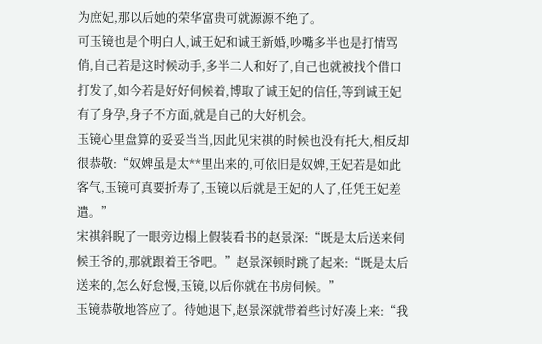为庶妃,那以后她的荣华富贵可就源源不绝了。
可玉镜也是个明白人,诚王妃和诚王新婚,吵嘴多半也是打情骂俏,自己若是这时候动手,多半二人和好了,自己也就被找个借口打发了,如今若是好好伺候着,博取了诚王妃的信任,等到诚王妃有了身孕,身子不方面,就是自己的大好机会。
玉镜心里盘算的妥妥当当,因此见宋祺的时候也没有托大,相反却很恭敬:“奴婢虽是太**里出来的,可依旧是奴婢,王妃若是如此客气,玉镜可真要折寿了,玉镜以后就是王妃的人了,任凭王妃差遣。”
宋祺斜睨了一眼旁边榻上假装看书的赵景深:“既是太后送来伺候王爷的,那就跟着王爷吧。”赵景深顿时跳了起来:“既是太后送来的,怎么好怠慢,玉镜,以后你就在书房伺候。”
玉镜恭敬地答应了。待她退下,赵景深就带着些讨好凑上来:“我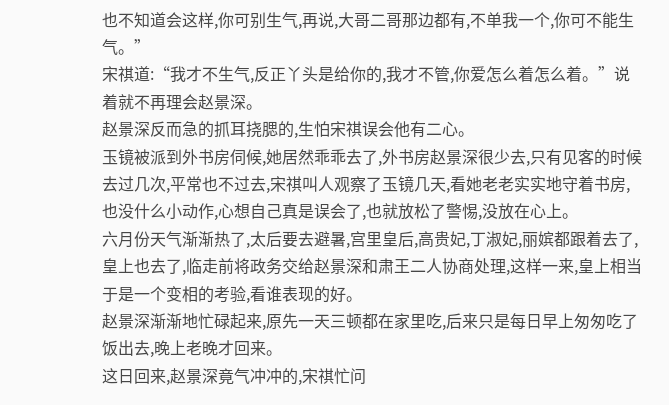也不知道会这样,你可别生气,再说,大哥二哥那边都有,不单我一个,你可不能生气。”
宋祺道:“我才不生气,反正丫头是给你的,我才不管,你爱怎么着怎么着。”说着就不再理会赵景深。
赵景深反而急的抓耳挠腮的,生怕宋祺误会他有二心。
玉镜被派到外书房伺候,她居然乖乖去了,外书房赵景深很少去,只有见客的时候去过几次,平常也不过去,宋祺叫人观察了玉镜几天,看她老老实实地守着书房,也没什么小动作,心想自己真是误会了,也就放松了警惕,没放在心上。
六月份天气渐渐热了,太后要去避暑,宫里皇后,高贵妃,丁淑妃,丽嫔都跟着去了,皇上也去了,临走前将政务交给赵景深和肃王二人协商处理,这样一来,皇上相当于是一个变相的考验,看谁表现的好。
赵景深渐渐地忙碌起来,原先一天三顿都在家里吃,后来只是每日早上匆匆吃了饭出去,晚上老晚才回来。
这日回来,赵景深竟气冲冲的,宋祺忙问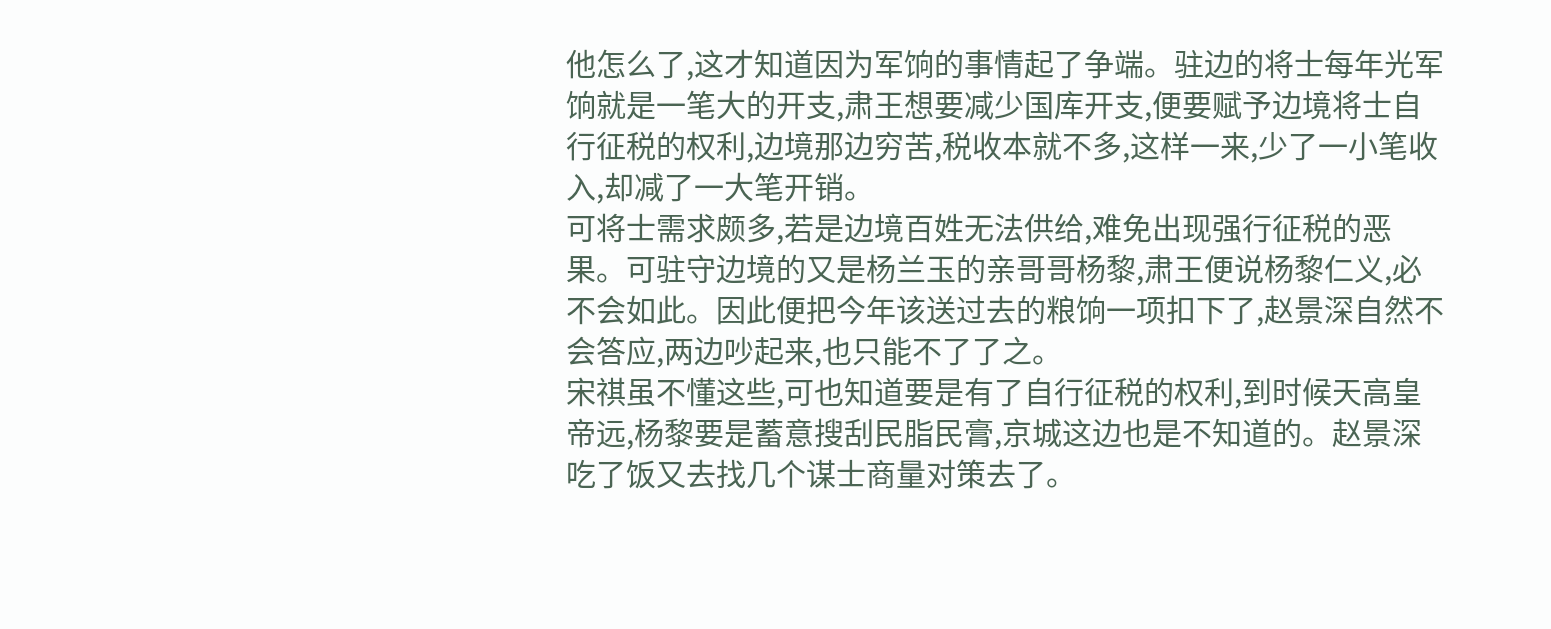他怎么了,这才知道因为军饷的事情起了争端。驻边的将士每年光军饷就是一笔大的开支,肃王想要减少国库开支,便要赋予边境将士自行征税的权利,边境那边穷苦,税收本就不多,这样一来,少了一小笔收入,却减了一大笔开销。
可将士需求颇多,若是边境百姓无法供给,难免出现强行征税的恶果。可驻守边境的又是杨兰玉的亲哥哥杨黎,肃王便说杨黎仁义,必不会如此。因此便把今年该送过去的粮饷一项扣下了,赵景深自然不会答应,两边吵起来,也只能不了了之。
宋祺虽不懂这些,可也知道要是有了自行征税的权利,到时候天高皇帝远,杨黎要是蓄意搜刮民脂民膏,京城这边也是不知道的。赵景深吃了饭又去找几个谋士商量对策去了。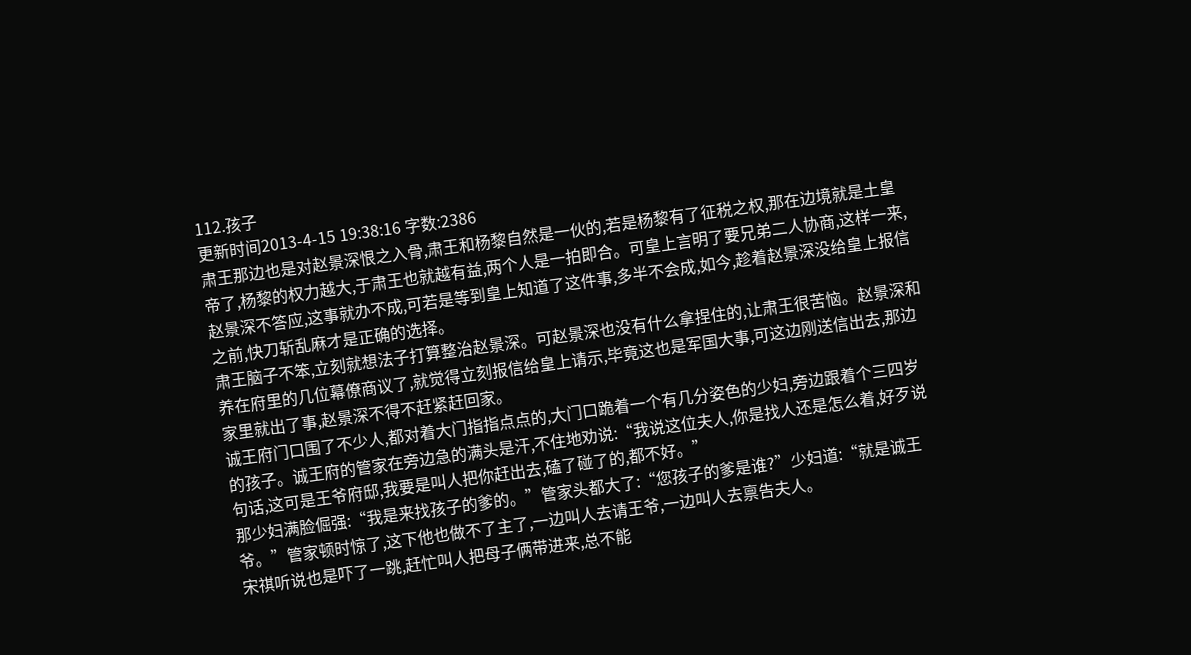112.孩子
更新时间2013-4-15 19:38:16 字数:2386
肃王那边也是对赵景深恨之入骨,肃王和杨黎自然是一伙的,若是杨黎有了征税之权,那在边境就是土皇帝了,杨黎的权力越大,于肃王也就越有益,两个人是一拍即合。可皇上言明了要兄弟二人协商,这样一来,赵景深不答应,这事就办不成,可若是等到皇上知道了这件事,多半不会成,如今,趁着赵景深没给皇上报信之前,快刀斩乱麻才是正确的选择。
肃王脑子不笨,立刻就想法子打算整治赵景深。可赵景深也没有什么拿捏住的,让肃王很苦恼。赵景深和养在府里的几位幕僚商议了,就觉得立刻报信给皇上请示,毕竟这也是军国大事,可这边刚送信出去,那边家里就出了事,赵景深不得不赶紧赶回家。
诚王府门口围了不少人,都对着大门指指点点的,大门口跪着一个有几分姿色的少妇,旁边跟着个三四岁的孩子。诚王府的管家在旁边急的满头是汗,不住地劝说:“我说这位夫人,你是找人还是怎么着,好歹说句话,这可是王爷府邸,我要是叫人把你赶出去,磕了碰了的,都不好。”
那少妇满脸倔强:“我是来找孩子的爹的。”管家头都大了:“您孩子的爹是谁?”少妇道:“就是诚王爷。”管家顿时惊了,这下他也做不了主了,一边叫人去请王爷,一边叫人去禀告夫人。
宋祺听说也是吓了一跳,赶忙叫人把母子俩带进来,总不能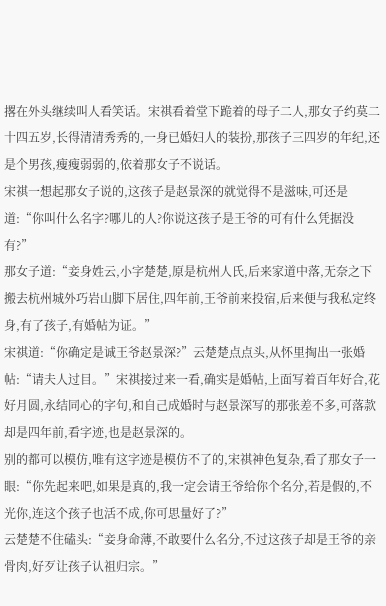撂在外头继续叫人看笑话。宋祺看着堂下跪着的母子二人,那女子约莫二十四五岁,长得清清秀秀的,一身已婚妇人的装扮,那孩子三四岁的年纪,还是个男孩,瘦瘦弱弱的,依着那女子不说话。
宋祺一想起那女子说的,这孩子是赵景深的就觉得不是滋味,可还是道:“你叫什么名字?哪儿的人?你说这孩子是王爷的可有什么凭据没有?”
那女子道:“妾身姓云,小字楚楚,原是杭州人氏,后来家道中落,无奈之下搬去杭州城外巧岩山脚下居住,四年前,王爷前来投宿,后来便与我私定终身,有了孩子,有婚帖为证。”
宋祺道:“你确定是诚王爷赵景深?”云楚楚点点头,从怀里掏出一张婚帖:“请夫人过目。”宋祺接过来一看,确实是婚帖,上面写着百年好合,花好月圆,永结同心的字句,和自己成婚时与赵景深写的那张差不多,可落款却是四年前,看字迹,也是赵景深的。
别的都可以模仿,唯有这字迹是模仿不了的,宋祺神色复杂,看了那女子一眼:“你先起来吧,如果是真的,我一定会请王爷给你个名分,若是假的,不光你,连这个孩子也活不成,你可思量好了?”
云楚楚不住磕头:“妾身命薄,不敢要什么名分,不过这孩子却是王爷的亲骨肉,好歹让孩子认祖归宗。”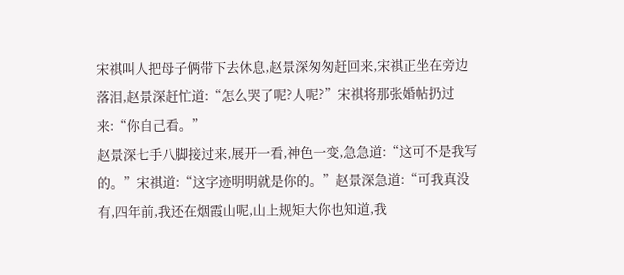宋祺叫人把母子俩带下去休息,赵景深匆匆赶回来,宋祺正坐在旁边落泪,赵景深赶忙道:“怎么哭了呢?人呢?”宋祺将那张婚帖扔过来:“你自己看。”
赵景深七手八脚接过来,展开一看,神色一变,急急道:“这可不是我写的。”宋祺道:“这字迹明明就是你的。”赵景深急道:“可我真没有,四年前,我还在烟霞山呢,山上规矩大你也知道,我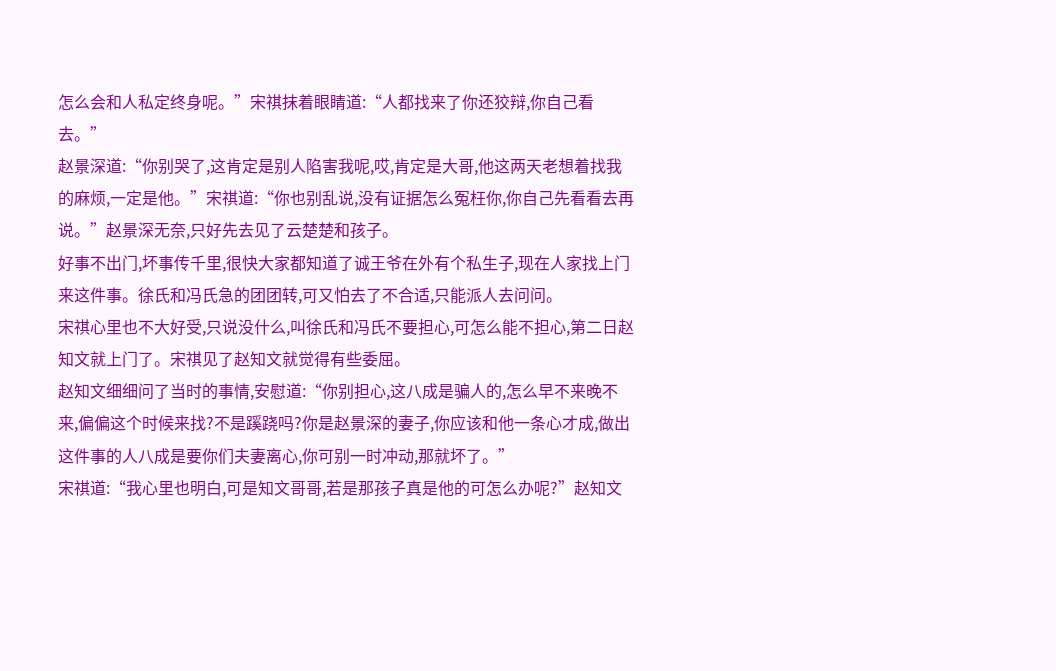怎么会和人私定终身呢。”宋祺抹着眼睛道:“人都找来了你还狡辩,你自己看去。”
赵景深道:“你别哭了,这肯定是别人陷害我呢,哎,肯定是大哥,他这两天老想着找我的麻烦,一定是他。”宋祺道:“你也别乱说,没有证据怎么冤枉你,你自己先看看去再说。”赵景深无奈,只好先去见了云楚楚和孩子。
好事不出门,坏事传千里,很快大家都知道了诚王爷在外有个私生子,现在人家找上门来这件事。徐氏和冯氏急的团团转,可又怕去了不合适,只能派人去问问。
宋祺心里也不大好受,只说没什么,叫徐氏和冯氏不要担心,可怎么能不担心,第二日赵知文就上门了。宋祺见了赵知文就觉得有些委屈。
赵知文细细问了当时的事情,安慰道:“你别担心,这八成是骗人的,怎么早不来晚不来,偏偏这个时候来找?不是蹊跷吗?你是赵景深的妻子,你应该和他一条心才成,做出这件事的人八成是要你们夫妻离心,你可别一时冲动,那就坏了。”
宋祺道:“我心里也明白,可是知文哥哥,若是那孩子真是他的可怎么办呢?”赵知文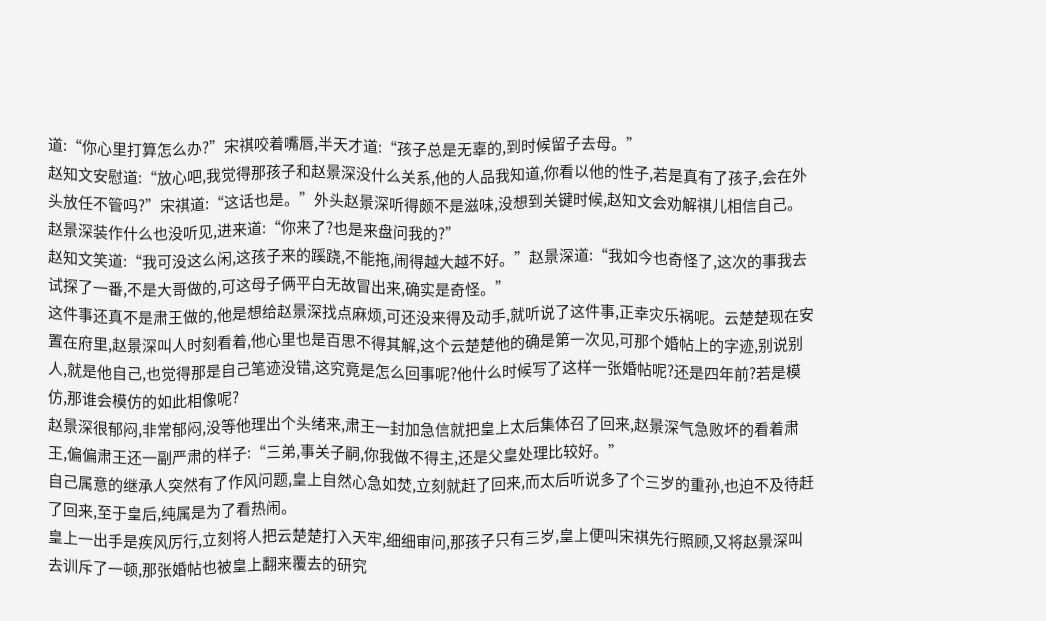道:“你心里打算怎么办?”宋祺咬着嘴唇,半天才道:“孩子总是无辜的,到时候留子去母。”
赵知文安慰道:“放心吧,我觉得那孩子和赵景深没什么关系,他的人品我知道,你看以他的性子,若是真有了孩子,会在外头放任不管吗?”宋祺道:“这话也是。”外头赵景深听得颇不是滋味,没想到关键时候,赵知文会劝解祺儿相信自己。
赵景深装作什么也没听见,进来道:“你来了?也是来盘问我的?”
赵知文笑道:“我可没这么闲,这孩子来的蹊跷,不能拖,闹得越大越不好。”赵景深道:“我如今也奇怪了,这次的事我去试探了一番,不是大哥做的,可这母子俩平白无故冒出来,确实是奇怪。”
这件事还真不是肃王做的,他是想给赵景深找点麻烦,可还没来得及动手,就听说了这件事,正幸灾乐祸呢。云楚楚现在安置在府里,赵景深叫人时刻看着,他心里也是百思不得其解,这个云楚楚他的确是第一次见,可那个婚帖上的字迹,别说别人,就是他自己,也觉得那是自己笔迹没错,这究竟是怎么回事呢?他什么时候写了这样一张婚帖呢?还是四年前?若是模仿,那谁会模仿的如此相像呢?
赵景深很郁闷,非常郁闷,没等他理出个头绪来,肃王一封加急信就把皇上太后集体召了回来,赵景深气急败坏的看着肃王,偏偏肃王还一副严肃的样子:“三弟,事关子嗣,你我做不得主,还是父皇处理比较好。”
自己属意的继承人突然有了作风问题,皇上自然心急如焚,立刻就赶了回来,而太后听说多了个三岁的重孙,也迫不及待赶了回来,至于皇后,纯属是为了看热闹。
皇上一出手是疾风厉行,立刻将人把云楚楚打入天牢,细细审问,那孩子只有三岁,皇上便叫宋祺先行照顾,又将赵景深叫去训斥了一顿,那张婚帖也被皇上翻来覆去的研究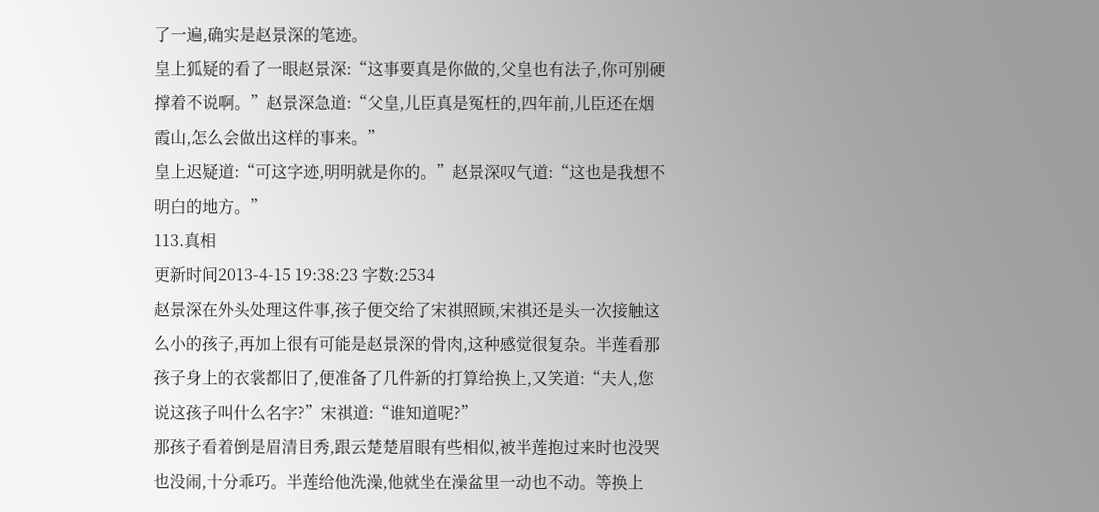了一遍,确实是赵景深的笔迹。
皇上狐疑的看了一眼赵景深:“这事要真是你做的,父皇也有法子,你可别硬撑着不说啊。”赵景深急道:“父皇,儿臣真是冤枉的,四年前,儿臣还在烟霞山,怎么会做出这样的事来。”
皇上迟疑道:“可这字迹,明明就是你的。”赵景深叹气道:“这也是我想不明白的地方。”
113.真相
更新时间2013-4-15 19:38:23 字数:2534
赵景深在外头处理这件事,孩子便交给了宋祺照顾,宋祺还是头一次接触这么小的孩子,再加上很有可能是赵景深的骨肉,这种感觉很复杂。半莲看那孩子身上的衣裳都旧了,便准备了几件新的打算给换上,又笑道:“夫人,您说这孩子叫什么名字?”宋祺道:“谁知道呢?”
那孩子看着倒是眉清目秀,跟云楚楚眉眼有些相似,被半莲抱过来时也没哭也没闹,十分乖巧。半莲给他洗澡,他就坐在澡盆里一动也不动。等换上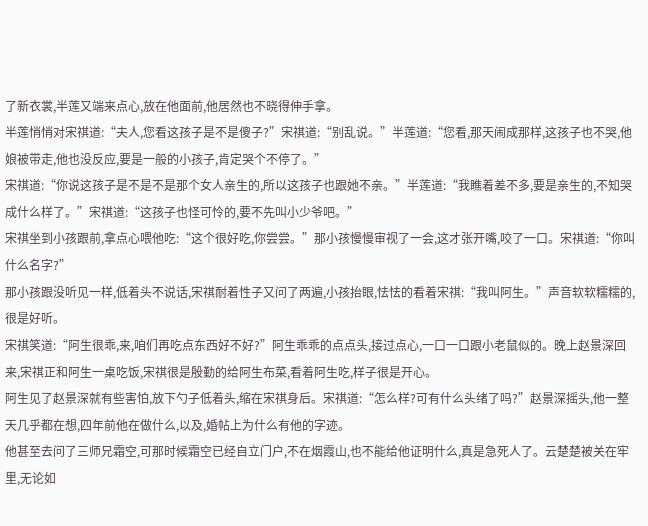了新衣裳,半莲又端来点心,放在他面前,他居然也不晓得伸手拿。
半莲悄悄对宋祺道:“夫人,您看这孩子是不是傻子?”宋祺道:“别乱说。”半莲道:“您看,那天闹成那样,这孩子也不哭,他娘被带走,他也没反应,要是一般的小孩子,肯定哭个不停了。”
宋祺道:“你说这孩子是不是不是那个女人亲生的,所以这孩子也跟她不亲。”半莲道:“我瞧着差不多,要是亲生的,不知哭成什么样了。”宋祺道:“这孩子也怪可怜的,要不先叫小少爷吧。”
宋祺坐到小孩跟前,拿点心喂他吃:“这个很好吃,你尝尝。”那小孩慢慢审视了一会,这才张开嘴,咬了一口。宋祺道:“你叫什么名字?”
那小孩跟没听见一样,低着头不说话,宋祺耐着性子又问了两遍,小孩抬眼,怯怯的看着宋祺:“我叫阿生。”声音软软糯糯的,很是好听。
宋祺笑道:“阿生很乖,来,咱们再吃点东西好不好?”阿生乖乖的点点头,接过点心,一口一口跟小老鼠似的。晚上赵景深回来,宋祺正和阿生一桌吃饭,宋祺很是殷勤的给阿生布菜,看着阿生吃,样子很是开心。
阿生见了赵景深就有些害怕,放下勺子低着头,缩在宋祺身后。宋祺道:“怎么样?可有什么头绪了吗?”赵景深摇头,他一整天几乎都在想,四年前他在做什么,以及,婚帖上为什么有他的字迹。
他甚至去问了三师兄霜空,可那时候霜空已经自立门户,不在烟霞山,也不能给他证明什么,真是急死人了。云楚楚被关在牢里,无论如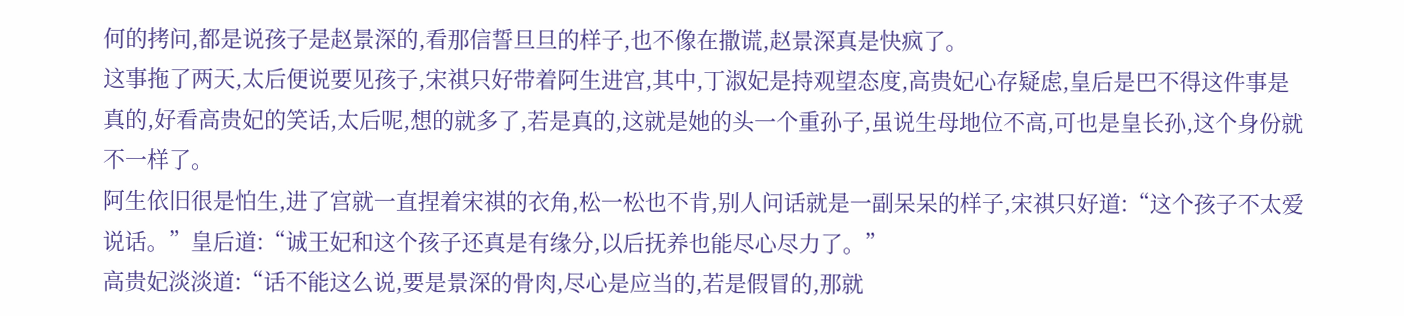何的拷问,都是说孩子是赵景深的,看那信誓旦旦的样子,也不像在撒谎,赵景深真是快疯了。
这事拖了两天,太后便说要见孩子,宋祺只好带着阿生进宫,其中,丁淑妃是持观望态度,高贵妃心存疑虑,皇后是巴不得这件事是真的,好看高贵妃的笑话,太后呢,想的就多了,若是真的,这就是她的头一个重孙子,虽说生母地位不高,可也是皇长孙,这个身份就不一样了。
阿生依旧很是怕生,进了宫就一直捏着宋祺的衣角,松一松也不肯,别人问话就是一副呆呆的样子,宋祺只好道:“这个孩子不太爱说话。”皇后道:“诚王妃和这个孩子还真是有缘分,以后抚养也能尽心尽力了。”
高贵妃淡淡道:“话不能这么说,要是景深的骨肉,尽心是应当的,若是假冒的,那就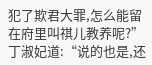犯了欺君大罪,怎么能留在府里叫祺儿教养呢?”
丁淑妃道:“说的也是,还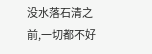没水落石清之前,一切都不好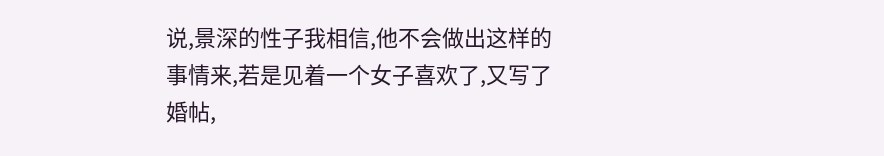说,景深的性子我相信,他不会做出这样的事情来,若是见着一个女子喜欢了,又写了婚帖,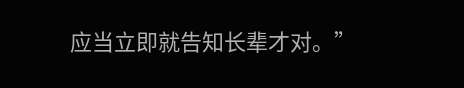应当立即就告知长辈才对。”